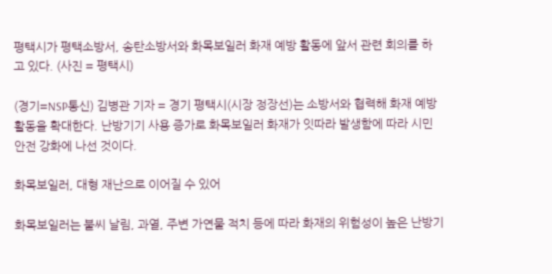평택시가 평택소방서, 송탄소방서와 화목보일러 화재 예방 활동에 앞서 관련 회의를 하고 있다. (사진 = 평택시)

(경기=NSP통신) 김병관 기자 = 경기 평택시(시장 정장선)는 소방서와 협력해 화재 예방 활동을 확대한다. 난방기기 사용 증가로 화목보일러 화재가 잇따라 발생함에 따라 시민 안전 강화에 나선 것이다.

화목보일러, 대형 재난으로 이어질 수 있어

화목보일러는 불씨 날림, 과열, 주변 가연물 적치 등에 따라 화재의 위험성이 높은 난방기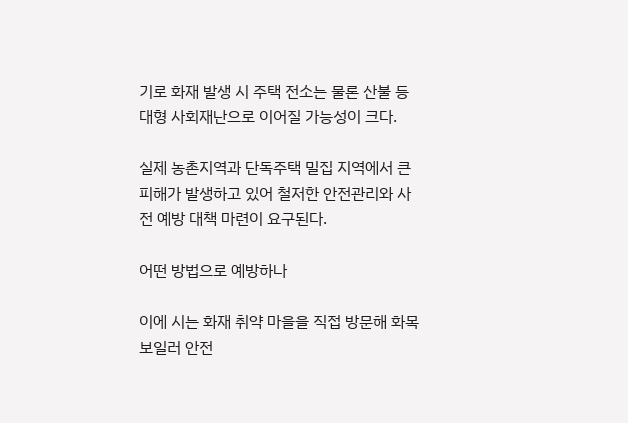기로 화재 발생 시 주택 전소는 물론 산불 등 대형 사회재난으로 이어질 가능성이 크다.

실제 농촌지역과 단독주택 밀집 지역에서 큰 피해가 발생하고 있어 철저한 안전관리와 사전 예방 대책 마련이 요구된다.

어떤 방법으로 예방하나

이에 시는 화재 취약 마을을 직접 방문해 화목보일러 안전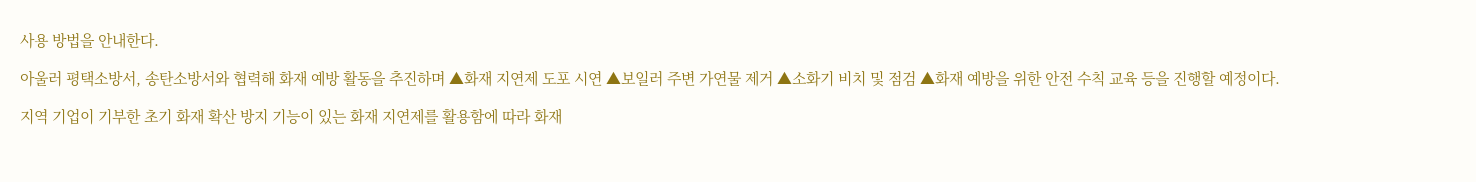사용 방법을 안내한다.

아울러 평택소방서, 송탄소방서와 협력해 화재 예방 활동을 추진하며 ▲화재 지연제 도포 시연 ▲보일러 주변 가연물 제거 ▲소화기 비치 및 점검 ▲화재 예방을 위한 안전 수칙 교육 등을 진행할 예정이다.

지역 기업이 기부한 초기 화재 확산 방지 기능이 있는 화재 지연제를 활용함에 따라 화재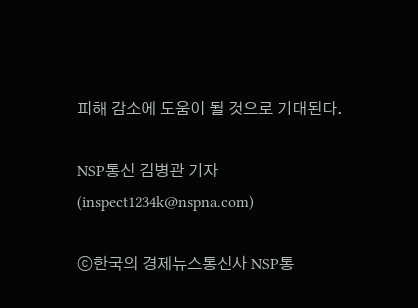피해 감소에 도움이 될 것으로 기대된다.

NSP통신 김병관 기자(inspect1234k@nspna.com)

ⓒ한국의 경제뉴스통신사 NSP통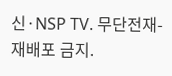신·NSP TV. 무단전재-재배포 금지.